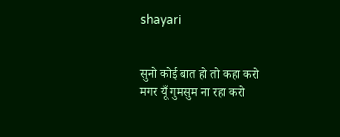shayari


सुनो कोई बात हो तो कहा करो
मगर यूँ गुमसुम ना रहा करो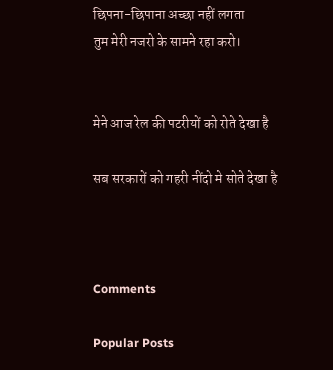छिपना-छिपाना अच्छा नहीं लगता
तुम मेरी नजरो के सामने रहा करो।


मेने आज रेल की पटरीयों को रोते देखा है

सब सरकारों को गहरी नींदो मे सोते देखा है



Comments

Popular Posts